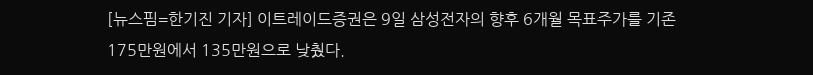[뉴스핌=한기진 기자] 이트레이드증권은 9일 삼성전자의 향후 6개월 목표주가를 기존 175만원에서 135만원으로 낮췄다.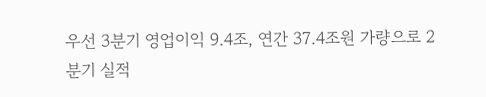우선 3분기 영업이익 9.4조, 연간 37.4조원 가량으로 2분기 실적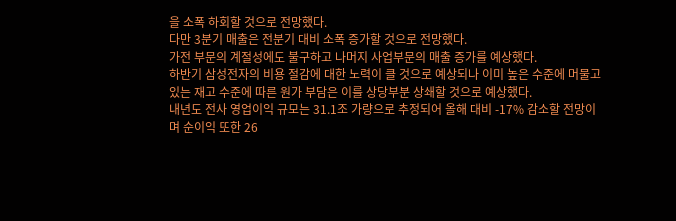을 소폭 하회할 것으로 전망했다.
다만 3분기 매출은 전분기 대비 소폭 증가할 것으로 전망했다.
가전 부문의 계절성에도 불구하고 나머지 사업부문의 매출 증가를 예상했다.
하반기 삼성전자의 비용 절감에 대한 노력이 클 것으로 예상되나 이미 높은 수준에 머물고 있는 재고 수준에 따른 원가 부담은 이를 상당부분 상쇄할 것으로 예상했다.
내년도 전사 영업이익 규모는 31.1조 가량으로 추정되어 올해 대비 -17% 감소할 전망이며 순이익 또한 26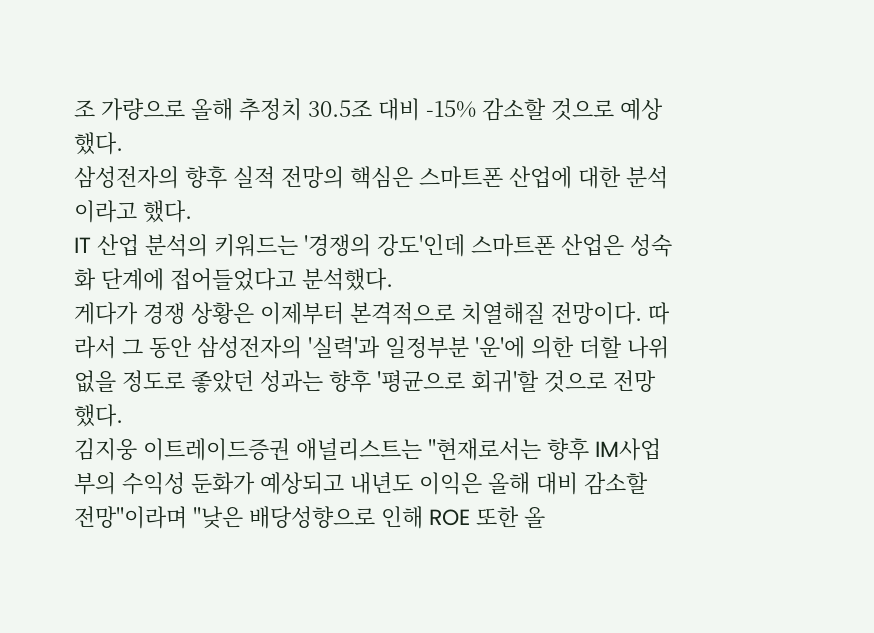조 가량으로 올해 추정치 30.5조 대비 -15% 감소할 것으로 예상했다.
삼성전자의 향후 실적 전망의 핵심은 스마트폰 산업에 대한 분석이라고 했다.
IT 산업 분석의 키워드는 '경쟁의 강도'인데 스마트폰 산업은 성숙화 단계에 접어들었다고 분석했다.
게다가 경쟁 상황은 이제부터 본격적으로 치열해질 전망이다. 따라서 그 동안 삼성전자의 '실력'과 일정부분 '운'에 의한 더할 나위 없을 정도로 좋았던 성과는 향후 '평균으로 회귀'할 것으로 전망했다.
김지웅 이트레이드증권 애널리스트는 "현재로서는 향후 IM사업부의 수익성 둔화가 예상되고 내년도 이익은 올해 대비 감소할 전망"이라며 "낮은 배당성향으로 인해 ROE 또한 올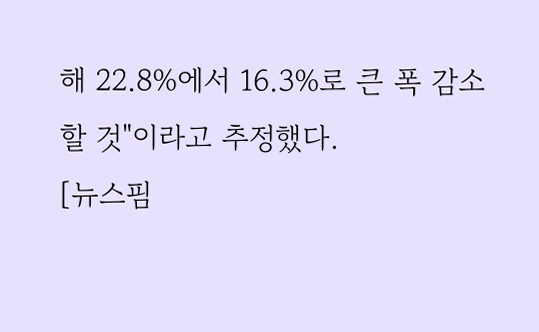해 22.8%에서 16.3%로 큰 폭 감소할 것"이라고 추정했다.
[뉴스핌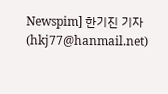Newspim] 한기진 기자 (hkj77@hanmail.net)